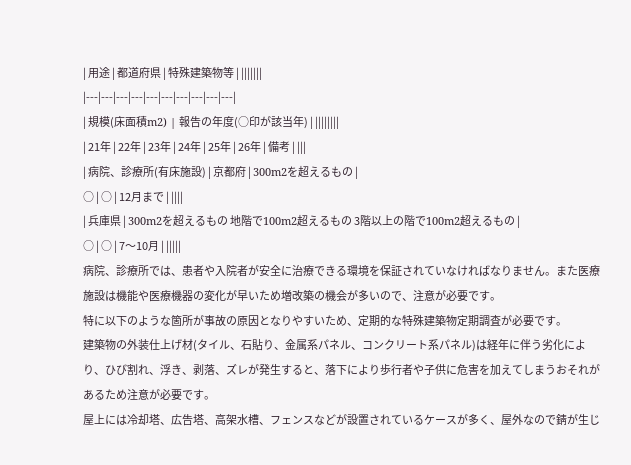| 用途 | 都道府県 | 特殊建築物等 | |||||||
|---|---|---|---|---|---|---|---|---|---|
| 規模(床面積m2) | 報告の年度(○印が該当年) | ||||||||
| 21年 | 22年 | 23年 | 24年 | 25年 | 26年 | 備考 | |||
| 病院、診療所(有床施設) | 京都府 | 300m2を超えるもの |
○ | ○ | 12月まで | ||||
| 兵庫県 | 300m2を超えるもの 地階で100m2超えるもの 3階以上の階で100m2超えるもの |
○ | ○ | 7〜10月 | |||||
病院、診療所では、患者や入院者が安全に治療できる環境を保証されていなければなりません。また医療施設は機能や医療機器の変化が早いため増改築の機会が多いので、注意が必要です。
特に以下のような箇所が事故の原因となりやすいため、定期的な特殊建築物定期調査が必要です。
建築物の外装仕上げ材(タイル、石貼り、金属系パネル、コンクリート系パネル)は経年に伴う劣化により、ひび割れ、浮き、剥落、ズレが発生すると、落下により歩行者や子供に危害を加えてしまうおそれがあるため注意が必要です。
屋上には冷却塔、広告塔、高架水槽、フェンスなどが設置されているケースが多く、屋外なので錆が生じ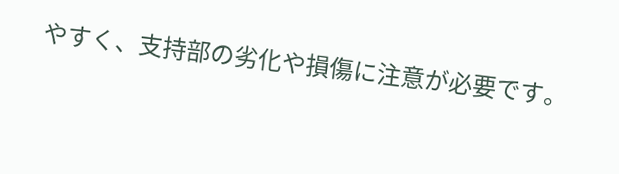やすく、支持部の劣化や損傷に注意が必要です。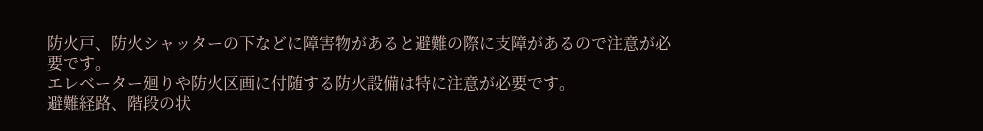防火戸、防火シャッターの下などに障害物があると避難の際に支障があるので注意が必要です。
エレベーター廻りや防火区画に付随する防火設備は特に注意が必要です。
避難経路、階段の状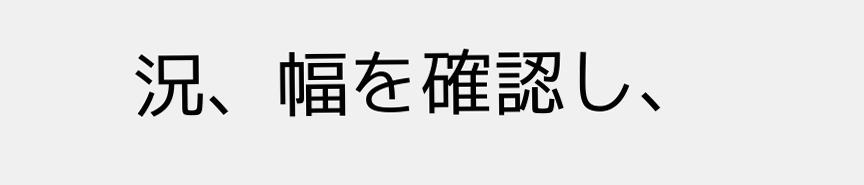況、幅を確認し、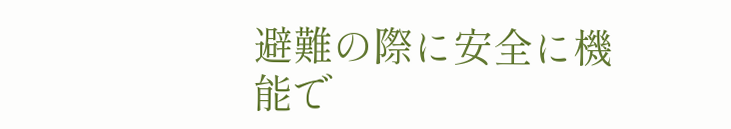避難の際に安全に機能で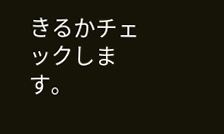きるかチェックします。